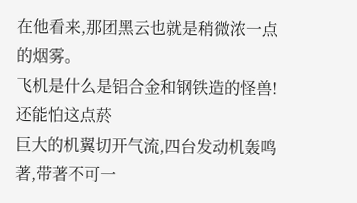在他看来,那团黑云也就是稍微浓一点的烟雾。
飞机是什么是铝合金和钢铁造的怪兽!还能怕这点菸
巨大的机翼切开气流,四台发动机轰鸣著,带著不可一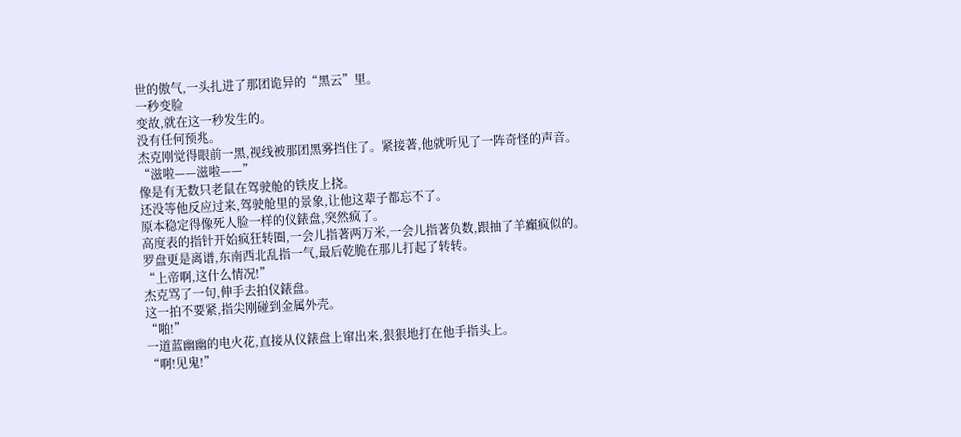世的傲气,一头扎进了那团诡异的“黑云”里。
一秒变脸
变故,就在这一秒发生的。
没有任何预兆。
杰克刚觉得眼前一黑,视线被那团黑雾挡住了。紧接著,他就听见了一阵奇怪的声音。
“滋啦——滋啦——”
像是有无数只老鼠在驾驶舱的铁皮上挠。
还没等他反应过来,驾驶舱里的景象,让他这辈子都忘不了。
原本稳定得像死人脸一样的仪錶盘,突然疯了。
高度表的指针开始疯狂转圈,一会儿指著两万米,一会儿指著负数,跟抽了羊癲疯似的。
罗盘更是离谱,东南西北乱指一气,最后乾脆在那儿打起了转转。
“上帝啊,这什么情况!”
杰克骂了一句,伸手去拍仪錶盘。
这一拍不要紧,指尖刚碰到金属外壳。
“啪!”
一道蓝幽幽的电火花,直接从仪錶盘上窜出来,狠狠地打在他手指头上。
“啊!见鬼!”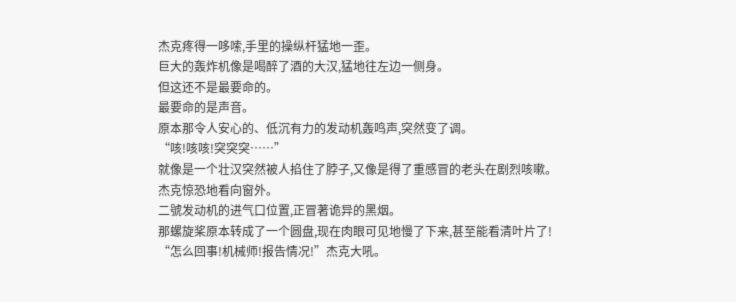杰克疼得一哆嗦,手里的操纵杆猛地一歪。
巨大的轰炸机像是喝醉了酒的大汉,猛地往左边一侧身。
但这还不是最要命的。
最要命的是声音。
原本那令人安心的、低沉有力的发动机轰鸣声,突然变了调。
“咳!咳咳!突突突……”
就像是一个壮汉突然被人掐住了脖子,又像是得了重感冒的老头在剧烈咳嗽。
杰克惊恐地看向窗外。
二號发动机的进气口位置,正冒著诡异的黑烟。
那螺旋桨原本转成了一个圆盘,现在肉眼可见地慢了下来,甚至能看清叶片了!
“怎么回事!机械师!报告情况!”杰克大吼。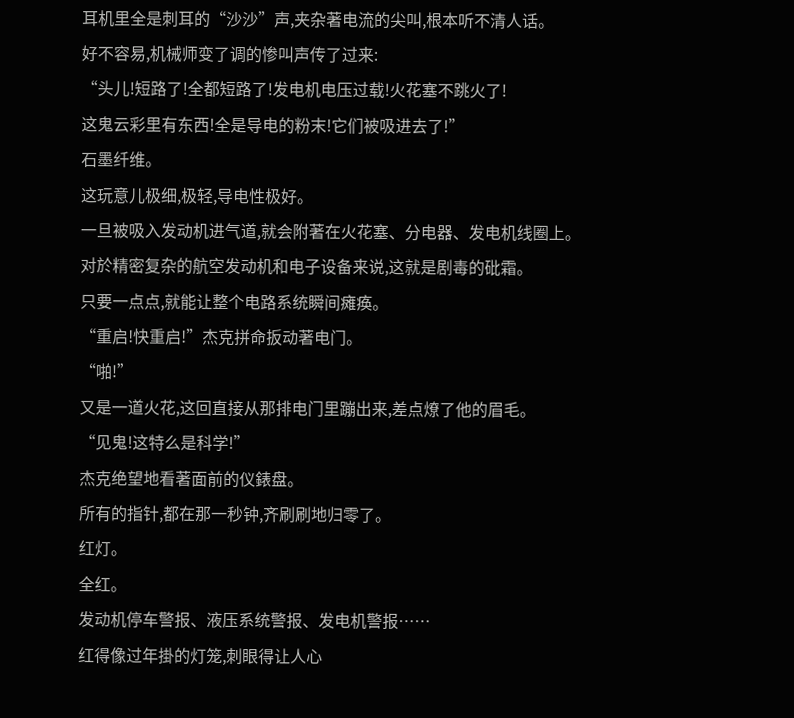耳机里全是刺耳的“沙沙”声,夹杂著电流的尖叫,根本听不清人话。
好不容易,机械师变了调的惨叫声传了过来:
“头儿!短路了!全都短路了!发电机电压过载!火花塞不跳火了!
这鬼云彩里有东西!全是导电的粉末!它们被吸进去了!”
石墨纤维。
这玩意儿极细,极轻,导电性极好。
一旦被吸入发动机进气道,就会附著在火花塞、分电器、发电机线圈上。
对於精密复杂的航空发动机和电子设备来说,这就是剧毒的砒霜。
只要一点点,就能让整个电路系统瞬间瘫痪。
“重启!快重启!”杰克拼命扳动著电门。
“啪!”
又是一道火花,这回直接从那排电门里蹦出来,差点燎了他的眉毛。
“见鬼!这特么是科学!”
杰克绝望地看著面前的仪錶盘。
所有的指针,都在那一秒钟,齐刷刷地归零了。
红灯。
全红。
发动机停车警报、液压系统警报、发电机警报……
红得像过年掛的灯笼,刺眼得让人心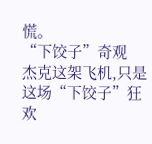慌。
“下饺子”奇观
杰克这架飞机,只是这场“下饺子”狂欢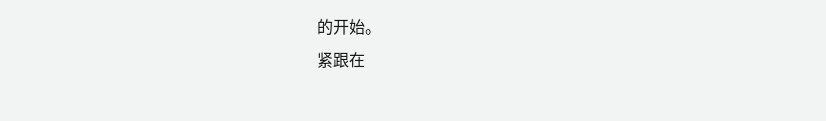的开始。
紧跟在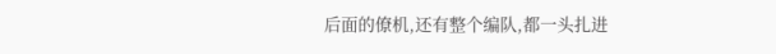后面的僚机,还有整个编队,都一头扎进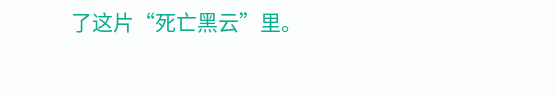了这片“死亡黑云”里。